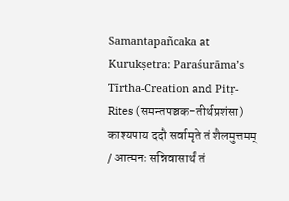Samantapañcaka at Kurukṣetra: Paraśurāma’s Tīrtha-Creation and Pitṛ-Rites (समन्तपञ्चक-तीर्थप्रशंसा)
काश्यपाय ददौ सर्वामृते तं शैलमुत्तमम् / आत्मनः सन्निवासार्थं तं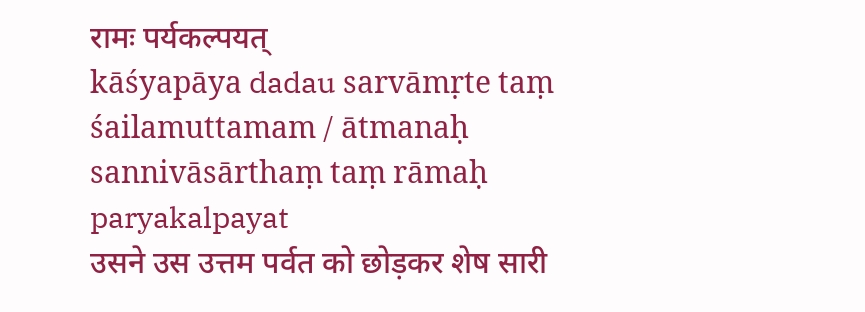रामः पर्यकल्पयत्
kāśyapāya dadau sarvāmṛte taṃ śailamuttamam / ātmanaḥ sannivāsārthaṃ taṃ rāmaḥ paryakalpayat
उसने उस उत्तम पर्वत को छोड़कर शेष सारी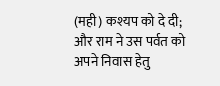(मही) कश्यप को दे दी; और राम ने उस पर्वत को अपने निवास हेतु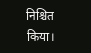निश्चित किया।